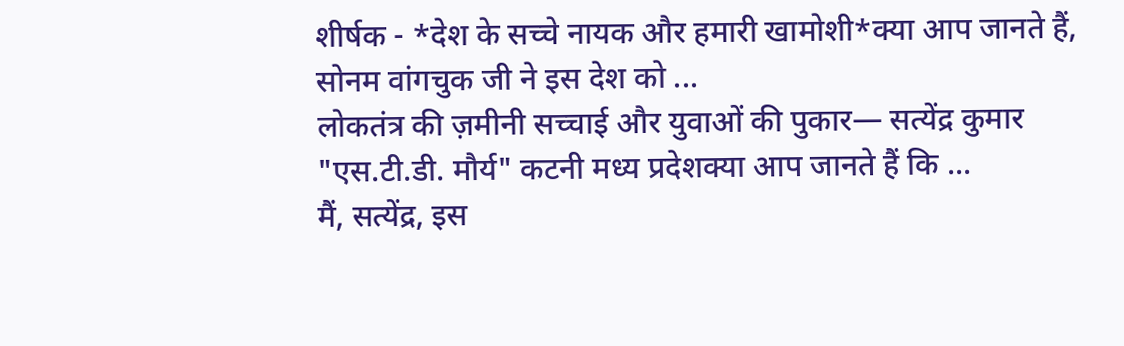शीर्षक - *देश के सच्चे नायक और हमारी खामोशी*क्या आप जानते हैं, सोनम वांगचुक जी ने इस देश को ...
लोकतंत्र की ज़मीनी सच्चाई और युवाओं की पुकार— सत्येंद्र कुमार "एस.टी.डी. मौर्य" कटनी मध्य प्रदेशक्या आप जानते हैं कि ...
मैं, सत्येंद्र, इस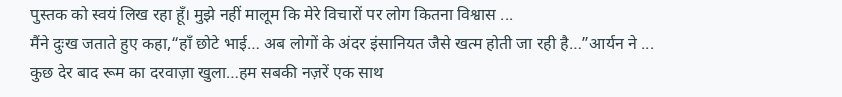पुस्तक को स्वयं लिख रहा हूँ। मुझे नहीं मालूम कि मेरे विचारों पर लोग कितना विश्वास ...
मैंने दुःख जताते हुए कहा,“हाँ छोटे भाई… अब लोगों के अंदर इंसानियत जैसे खत्म होती जा रही है…”आर्यन ने ...
कुछ देर बाद रूम का दरवाज़ा खुला…हम सबकी नज़रें एक साथ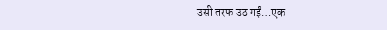उसी तरफ उठ गईं…एक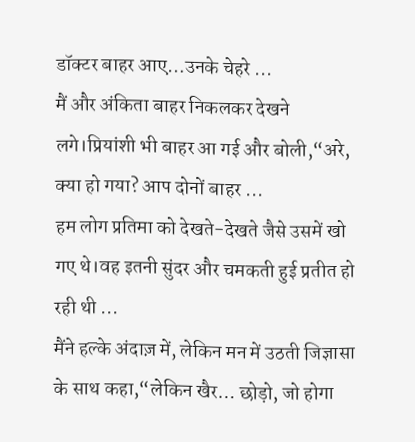डॉक्टर बाहर आए…उनके चेहरे ...
मैं और अंकिता बाहर निकलकर देखने लगे।प्रियांशी भी बाहर आ गई और बोली,“अरे, क्या हो गया? आप दोनों बाहर ...
हम लोग प्रतिमा को देखते-देखते जैसे उसमें खो गए थे।वह इतनी सुंदर और चमकती हुई प्रतीत हो रही थी ...
मैंने हल्के अंदाज़ में, लेकिन मन में उठती जिज्ञासा के साथ कहा,“लेकिन खैर… छोड़ो, जो होगा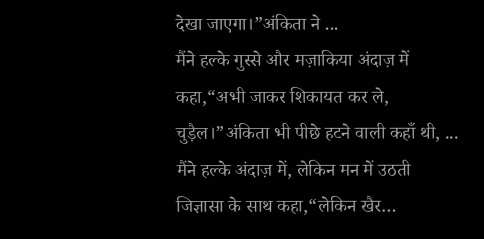देखा जाएगा।”अंकिता ने ...
मैंने हल्के गुस्से और मज़ाकिया अंदाज़ में कहा,“अभी जाकर शिकायत कर ले, चुड़ैल।”अंकिता भी पीछे हटने वाली कहाँ थी, ...
मैंने हल्के अंदाज़ में, लेकिन मन में उठती जिज्ञासा के साथ कहा,“लेकिन खैर…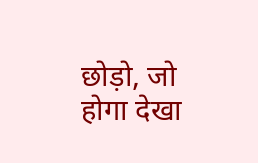छोड़ो, जो होगा देखा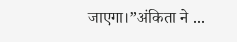जाएगा।”अंकिता ने ...